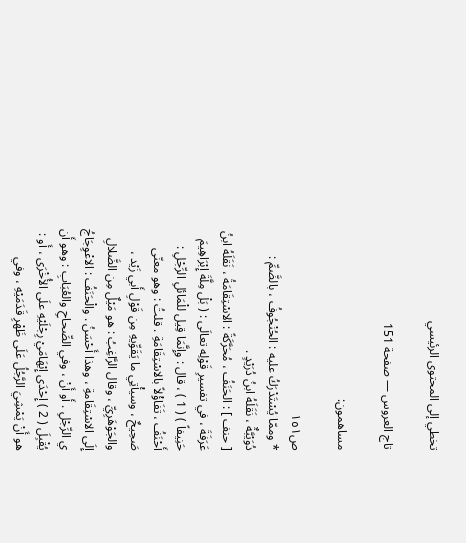تخطي إلى المحتوى الرئيسي

تاج العروس — صفحة 151

مساهمون:

ص١٥١
* وممّا يُسْتَدْرَكُ عليه : الحُنْجُوفُ ، بالضَّمِّ : دُوَيْبَّةٌ ، نَقَلَهُ ابنُ دُرَيْدٍ .
[ حنف ] : الحَنَفُ ، مُحَرَّكَةً : الاسْتِقَامَةُ ، نَقَلَهُ ابنُ عَرَفَةَ ، في تفسيرِ قَوْلِه تعالَى : ( بَلْ مِلَّةَ إِبْرَاهِيمَ حَنِيفاً ) ( 1 ) ، قال : وإِنَّمَا قِيل للْمَائلِ الرِّجْلِ : أَحْنَفُ ، تَفَاؤْلاً بالاسْتِقَامَةِ . قلتُ : وهو معنّى صَحِيحٌ ، وسيأْتِي ما يَقَوِّيهِ مِن قَوْلِ أَبي زَيْد ، والجَوْهَرِيِّ ، وقال الرَّاغِبُ : هو مَيْلٌ مِن الضَّلالِ إِلَى الاسْتِقَامةِ ، وهذا أَحْسَنُ . والْحَنَفُ : الاعْوِجَاجُ ي الرِّجْلِ . أَو أَنْ ، وفي الصِّحاحِ والعُبَابِ : وهو أَن يُقْبِلَ ( 2 ) إِحْدَى إِبْهَامَيْ رِجْلَيْهِ علَى الأُخْرَى ، أَو : هو أَنْ يَمْشِيَ الرَّجُلُ عَلَى ظَهْرِ قَدَمَيْهِ ، وفي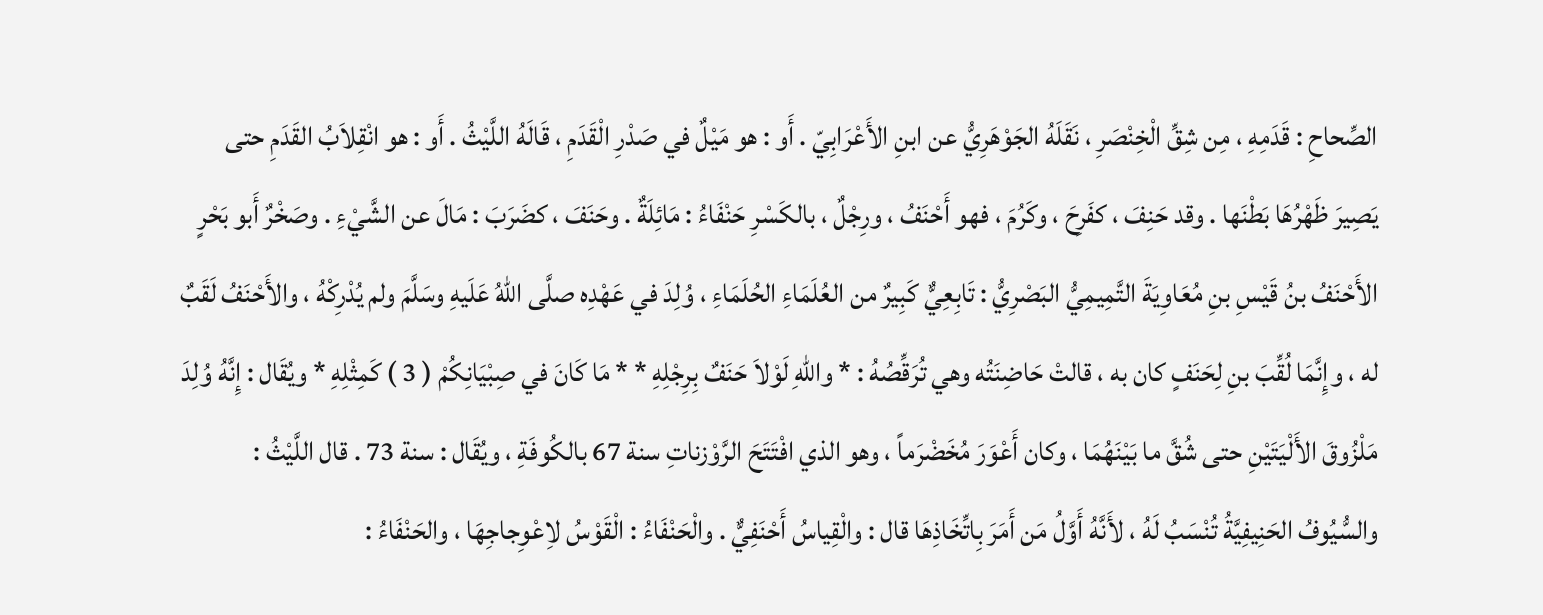الصِّحاحِ : قَدَمِهِ ، مِن شِقِّ الْخِنْصَرِ ، نَقَلَهُ الجَوْهَرِيُّ عن ابنِ الأَعْرَابِيّ . أَو : هو مَيْلٌ في صَدْرِ الْقَدَمِ ، قَالَهُ اللَّيْثُ . أَو : هو انْقِلاَبُ القَدَمِ حتى يَصِيرَ ظَهْرُهَا بَطْنَها . وقد حَنِفَ ، كفَرِحَ ، وكَرُمَ ، فهو أَحْنَفُ ، ورِجْلٌ ، بالكَسْرِ حَنْفَاءُ : مَائِلَةٌ . وحَنَفَ ، كضَرَبَ : مَالَ عن الشَّيْءِ . وصَخْرٌ أَبو بَحْرٍ الأَحْنَفُ بنُ قَيْسِ بنِ مُعَاوِيَةَ التَّمِيمِيُّ البَصْرِيُّ : تَابِعِيٌّ كَبِيرٌ من العُلَمَاءِ الحُلَمَاءِ ، وُلِدَ في عَهْدِه صلَّى اللهُ عَلَيهِ وسَلَّمَ ولم يُدْرِكْهُ ، والأَحْنَفُ لَقَبٌ له ، وإِنَّمَا لُقِّبَ بنِ لِحَنَفٍ كان به ، قالتْ حَاضِنَتُه وهي تُرَقِّصُهُ : * واللهِ لَوْلاَ حَنَفٌ بِرِجْلِهِ * * مَا كَانَ في صِبْيَانِكُمْ ( 3 ) كَمِثْلِهِ * ويُقَال : إِنَّهُ وُلِدَ مَلْزُوقَ الأَلْيَتَيْنِ حتى شُقَّ ما بَيْنَهُمَا ، وكان أَعْوَرَ مُخَضْرَماً ، وهو الذي افْتَتَحَ الرَّوْزناتِ سنة 67 بالكُوفَةِ ، ويُقَال : سنة 73 . قال اللَّيْثُ : والسُّيُوفُ الحَنِيفِيَّةُ تُنْسَبُ لَهُ ، لأَنَّهُ أَوَّلُ مَن أَمَرَ بِاتِّخَاذِهَا قال : والْقِياسُ أَحْنَفِيٌّ . والْحَنْفَاءُ : الْقَوْسُ لاِعْوِجاجِهَا ، والحَنْفَاءُ :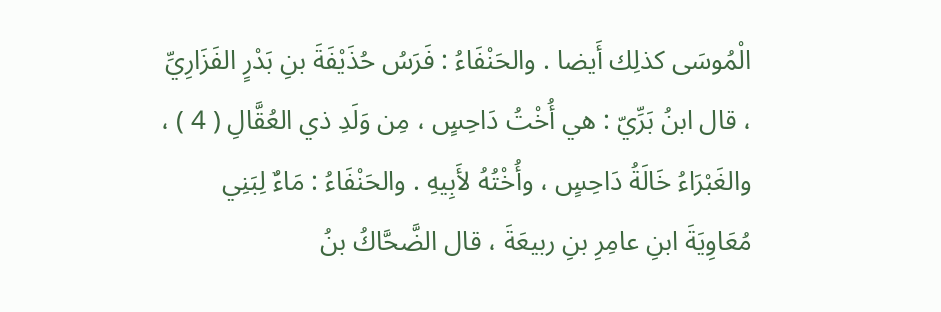الْمُوسَى كذلِك أَيضا . والحَنْفَاءُ : فَرَسُ حُذَيْفَةَ بنِ بَدْرٍ الفَزَارِيِّ ، قال ابنُ بَرِّيّ : هي أُخْتُ دَاحِسٍ ، مِن وَلَدِ ذي العُقَّالِ ( 4 ) ، والغَبْرَاءُ خَالَةُ دَاحِسٍ ، وأُخْتُهُ لأَبِيهِ . والحَنْفَاءُ : مَاءٌ لِبَنِي مُعَاوِيَةَ ابنِ عامِرِ بنِ ربيعَةَ ، قال الضَّحَّاكُ بنُ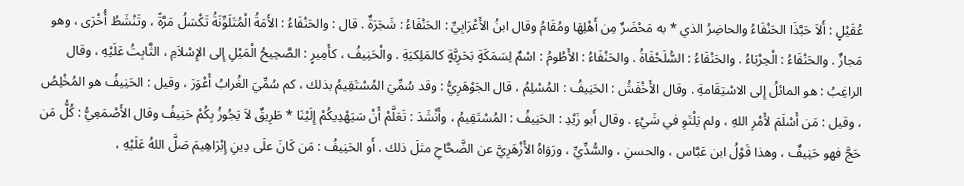عُقَيْلٍ : أَلاَ حَبَّذَا الحَنْفَاءُ والحاضِرُ الذي * به مَحْضَرٌ مِن أَهْلِهَا ومُقَامُ وقال ابنُ الأَعْرَابِيِّ : الحَنْفَاءُ : شَجَرَةٌ . قال : والحَنْفَاءُ : الأَمَةُ الْمُتَلَوِّنَةُ تَكْسَلُ مَرَّةً ، وتَنْشَطُ أُخْرَى ، وهو مَجازٌ . والحَنْفَاءُ : الْحِرْبَاءُ . والحَنْفَاءُ : السُّلَحْفَاةُ . والحَنْفَاءُ : الأَطُومُ : اسْمٌ لِسَمَكَةٍ بَحَرِيَّةٍ كالمَلِكيَةِ . والْحَنِيفُ ، كأَمِيرٍ : الصَّحِيحُ الْمَيْلِ إِلى الإِسْلاَمِ ، الثَّابِتُ عَلَيْهِ ، وقال الراغِبُ : هو المائلُ إِلى الاسْتِقَامةِ . وقال الأَخْفَشُ : الحَنِيفُ : المُسْلِمُ ، قال الجَوْهَرِيُّ : وقد سُمِّيَ المُسْتَقِيمُ بذلك ، كم سُمِّيَ الغُرابُ أَعْوَرَ ، وقيل : الحَنِيفُ هو المُخْلِصُ ، وقيل : مَن أَسْلَمَ لأَمْرِ اللهِ ، ولم يَلْتَوِ في شَيْءٍ . وقال أَبو زَيْدِ : الحَنِيفُ : المُسْتَقِيمُ ، وأَنْشَدَ : تَعَلَّمْ أَنْ سَيَهْدِيكُمْ إِلَيْنَا * طَرِيقٌ لاَ يَجُوزُ بِكُمْ حَنِيفُ وقال الأَصْمَعِيُّ : كُلُّ مَن حَجَّ فهو حَنِيفٌ ، وهذا قَوْلُ ابن عَبَّاس ، والحسنِ ، والسُّدِّيِّ ، ورَوَاهُ الأَزْهَرِيَّ عن الضَّحَّاحِ مثلَ ذلك . أَو الحَنِيفُ : مَن كَانَ علَى دِينِ إِبْرَاهِيمَ صَلَّ اللهُ عَلَيْهِ ،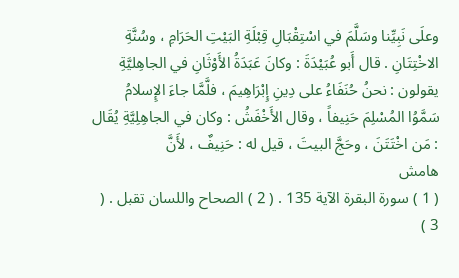وعلَى نَبِيِّنا وسَلَّمَ في اسْتِقْبَالِ قِبْلَةِ البَيْتِ الحَرَامِ ، وسُنَّةِ الاخْتِتَانِ . قال أَبو عُبَيْدَةَ : وكانَ عَبَدَةُ الأَوْثَانِ في الجاهِليَّةِ يقولون : نحنُ حُنَفَاءُ على دِينِ إِبْرَاهِيمَ ، فلَّمَّا جاءَ الإِسلامُ سَمَّوُا المُسْلِمَ حَنِيفاً ، وقال الأَخْفَشُ : وكان في الجاهِلِيَّةِ يُقَال : مَن اخْتَتَنَ ، وحَجَّ البيتَ ، قيل له : حَنِيفٌ ، لأَنَّ
هامش
( 1 ) سورة البقرة الآية 135 . ( 2 ) الصحاح واللسان تقبل . ( 3 )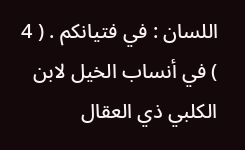اللسان : في فتيانكم . ( 4 ) في أنساب الخيل لابن الكلبي ذي العقال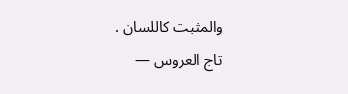والمثبت كاللسان .
تاج العروس —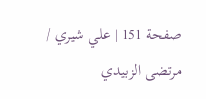صفحة 151 | علي شيري / مرتضى الزبيدي